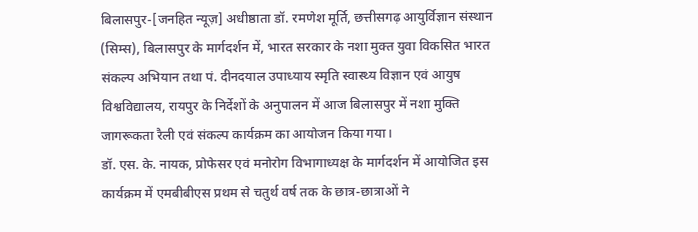बिलासपुर-[जनहित न्यूज़] अधीष्ठाता डॉ. रमणेश मूर्ति, छत्तीसगढ़ आयुर्विज्ञान संस्थान (सिम्स), बिलासपुर के मार्गदर्शन में, भारत सरकार के नशा मुक्त युवा विकसित भारत संकल्प अभियान तथा पं. दीनदयाल उपाध्याय स्मृति स्वास्थ्य विज्ञान एवं आयुष विश्वविद्यालय, रायपुर के निर्देशों के अनुपालन में आज बिलासपुर में नशा मुक्ति जागरूकता रैली एवं संकल्प कार्यक्रम का आयोजन किया गया।
डॉ. एस. के. नायक, प्रोफेसर एवं मनोरोग विभागाध्यक्ष के मार्गदर्शन में आयोजित इस कार्यक्रम में एमबीबीएस प्रथम से चतुर्थ वर्ष तक के छात्र-छात्राओं ने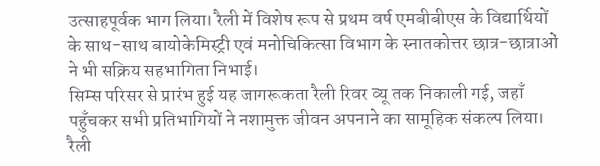उत्साहपूर्वक भाग लिया। रैली में विशेष रूप से प्रथम वर्ष एमबीबीएस के विद्यार्थियों के साथ-साथ बायोकेमिस्ट्री एवं मनोचिकित्सा विभाग के स्नातकोत्तर छात्र-छात्राओं ने भी सक्रिय सहभागिता निभाई।
सिम्स परिसर से प्रारंभ हुई यह जागरूकता रैली रिवर व्यू तक निकाली गई, जहाँ पहुँचकर सभी प्रतिभागियों ने नशामुक्त जीवन अपनाने का सामूहिक संकल्प लिया। रैली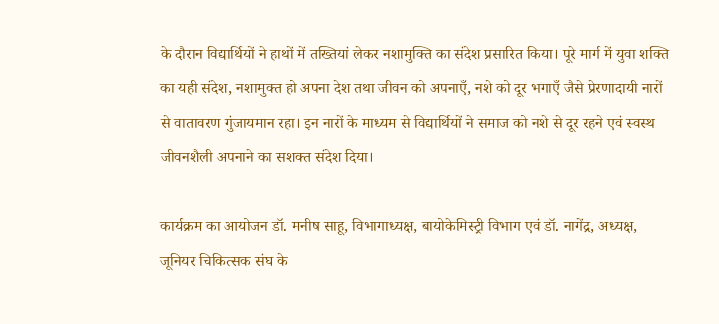के दौरान विद्यार्थियों ने हाथों में तख्तियां लेकर नशामुक्ति का संदेश प्रसारित किया। पूरे मार्ग में युवा शक्ति का यही संदेश, नशामुक्त हो अपना देश तथा जीवन को अपनाएँ, नशे को दूर भगाएँ जैसे प्रेरणादायी नारों से वातावरण गुंजायमान रहा। इन नारों के माध्यम से विद्यार्थियों ने समाज को नशे से दूर रहने एवं स्वस्थ जीवनशैली अपनाने का सशक्त संदेश दिया।

कार्यक्रम का आयोजन डॉ. मनीष साहू, विभागाध्यक्ष, बायोकेमिस्ट्री विभाग एवं डॉ. नागेंद्र, अध्यक्ष, जूनियर चिकित्सक संघ के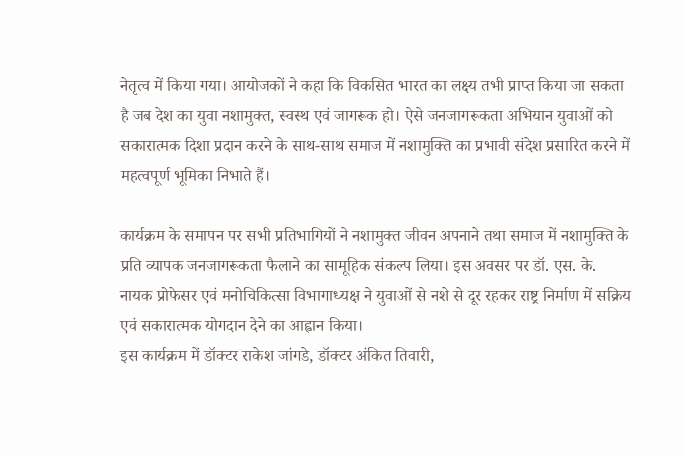नेतृत्व में किया गया। आयोजकों ने कहा कि विकसित भारत का लक्ष्य तभी प्राप्त किया जा सकता है जब देश का युवा नशामुक्त, स्वस्थ एवं जागरूक हो। ऐसे जनजागरूकता अभियान युवाओं को सकारात्मक दिशा प्रदान करने के साथ-साथ समाज में नशामुक्ति का प्रभावी संदेश प्रसारित करने में महत्वपूर्ण भूमिका निभाते हैं।

कार्यक्रम के समापन पर सभी प्रतिभागियों ने नशामुक्त जीवन अपनाने तथा समाज में नशामुक्ति के प्रति व्यापक जनजागरूकता फैलाने का सामूहिक संकल्प लिया। इस अवसर पर डॉ. एस. के. नायक प्रोफेसर एवं मनोचिकित्सा विभागाध्यक्ष ने युवाओं से नशे से दूर रहकर राष्ट्र निर्माण में सक्रिय एवं सकारात्मक योगदान देने का आह्वान किया।
इस कार्यक्रम में डॉक्टर राकेश जांगडे, डॉक्टर अंकित तिवारी,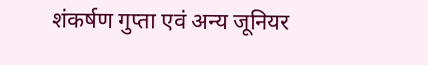शंकर्षण गुप्ता एवं अन्य जूनियर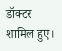डॉक्टर शामिल हुए।